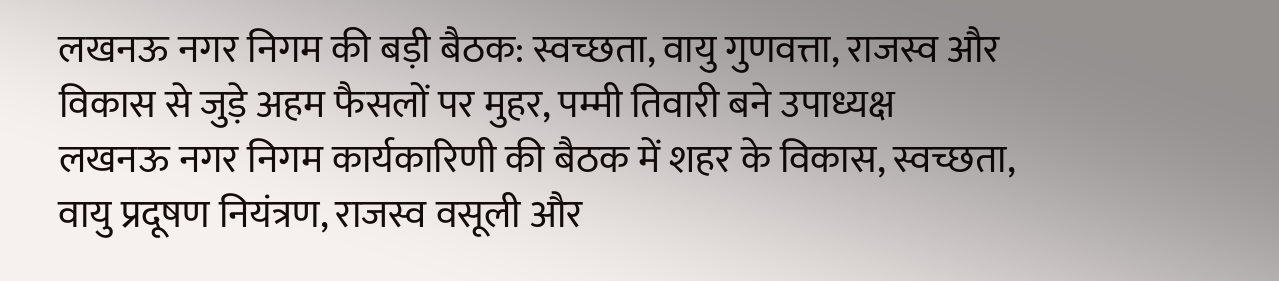लखनऊ नगर निगम की बड़ी बैठक: स्वच्छता, वायु गुणवत्ता, राजस्व और विकास से जुड़े अहम फैसलों पर मुहर, पम्मी तिवारी बने उपाध्यक्ष
लखनऊ नगर निगम कार्यकारिणी की बैठक में शहर के विकास, स्वच्छता, वायु प्रदूषण नियंत्रण, राजस्व वसूली और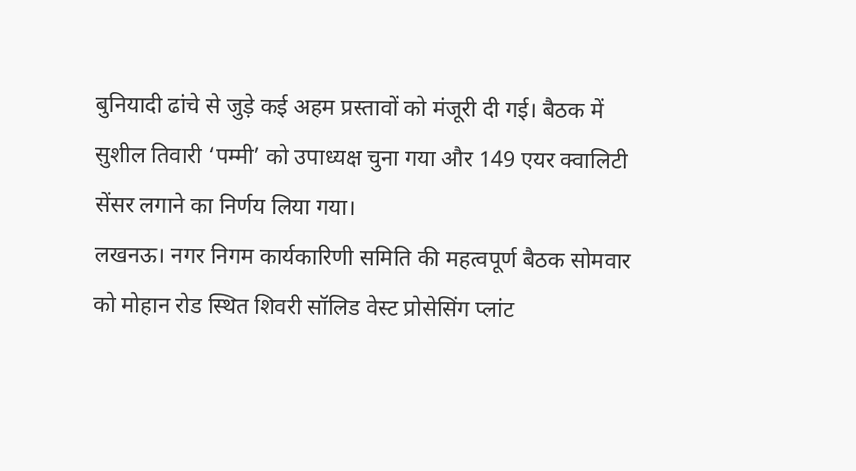बुनियादी ढांचे से जुड़े कई अहम प्रस्तावों को मंजूरी दी गई। बैठक में सुशील तिवारी ‘पम्मी’ को उपाध्यक्ष चुना गया और 149 एयर क्वालिटी सेंसर लगाने का निर्णय लिया गया।
लखनऊ। नगर निगम कार्यकारिणी समिति की महत्वपूर्ण बैठक सोमवार को मोहान रोड स्थित शिवरी सॉलिड वेस्ट प्रोसेसिंग प्लांट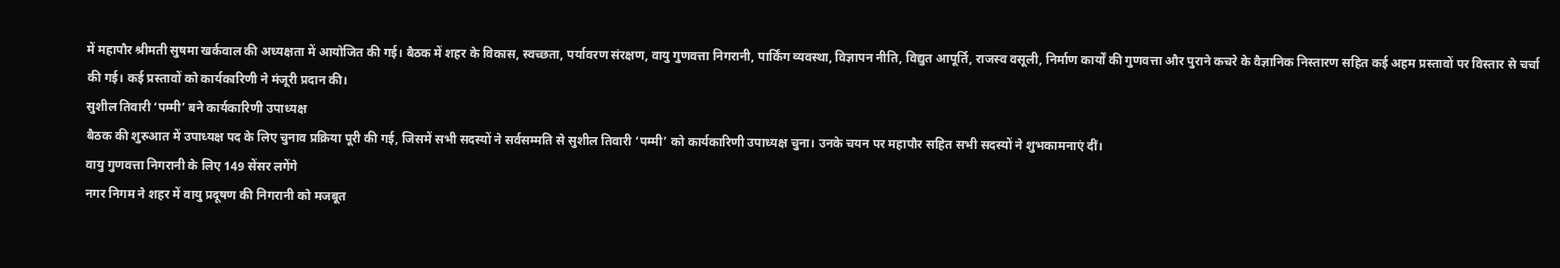में महापौर श्रीमती सुषमा खर्कवाल की अध्यक्षता में आयोजित की गई। बैठक में शहर के विकास, स्वच्छता, पर्यावरण संरक्षण, वायु गुणवत्ता निगरानी, पार्किंग व्यवस्था, विज्ञापन नीति, विद्युत आपूर्ति, राजस्व वसूली, निर्माण कार्यों की गुणवत्ता और पुराने कचरे के वैज्ञानिक निस्तारण सहित कई अहम प्रस्तावों पर विस्तार से चर्चा की गई। कई प्रस्तावों को कार्यकारिणी ने मंजूरी प्रदान की।
सुशील तिवारी ‘पम्मी’ बने कार्यकारिणी उपाध्यक्ष
बैठक की शुरुआत में उपाध्यक्ष पद के लिए चुनाव प्रक्रिया पूरी की गई, जिसमें सभी सदस्यों ने सर्वसम्मति से सुशील तिवारी ‘पम्मी’ को कार्यकारिणी उपाध्यक्ष चुना। उनके चयन पर महापौर सहित सभी सदस्यों ने शुभकामनाएं दीं।
वायु गुणवत्ता निगरानी के लिए 149 सेंसर लगेंगे
नगर निगम ने शहर में वायु प्रदूषण की निगरानी को मजबूत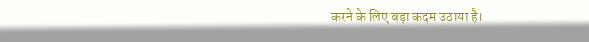करने के लिए बड़ा कदम उठाया है।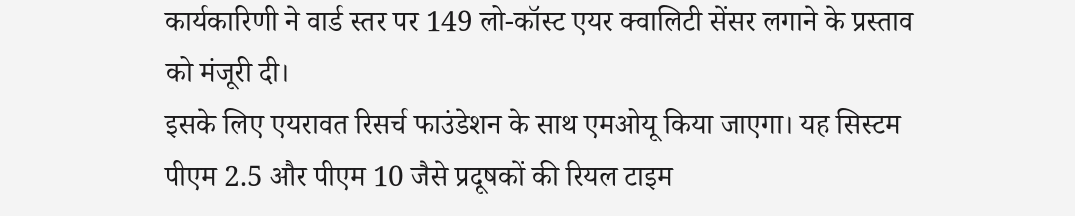कार्यकारिणी ने वार्ड स्तर पर 149 लो-कॉस्ट एयर क्वालिटी सेंसर लगाने के प्रस्ताव को मंजूरी दी।
इसके लिए एयरावत रिसर्च फाउंडेशन के साथ एमओयू किया जाएगा। यह सिस्टम पीएम 2.5 और पीएम 10 जैसे प्रदूषकों की रियल टाइम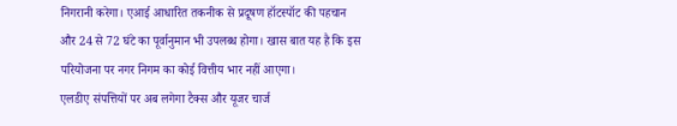निगरानी करेगा। एआई आधारित तकनीक से प्रदूषण हॉटस्पॉट की पहचान और 24 से 72 घंटे का पूर्वानुमान भी उपलब्ध होगा। खास बात यह है कि इस परियोजना पर नगर निगम का कोई वित्तीय भार नहीं आएगा।
एलडीए संपत्तियों पर अब लगेगा टैक्स और यूजर चार्ज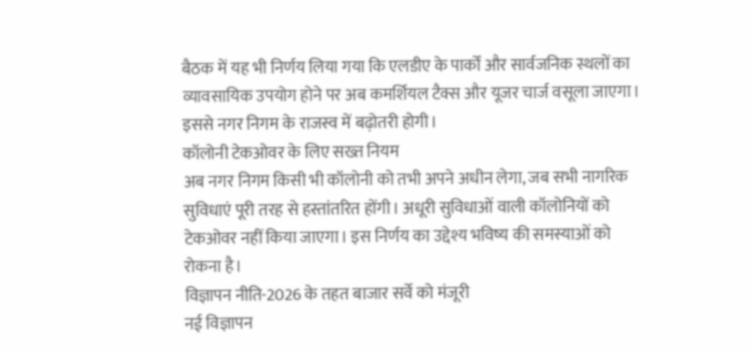बैठक में यह भी निर्णय लिया गया कि एलडीए के पार्कों और सार्वजनिक स्थलों का व्यावसायिक उपयोग होने पर अब कमर्शियल टैक्स और यूजर चार्ज वसूला जाएगा। इससे नगर निगम के राजस्व में बढ़ोतरी होगी।
कॉलोनी टेकओवर के लिए सख्त नियम
अब नगर निगम किसी भी कॉलोनी को तभी अपने अधीन लेगा, जब सभी नागरिक सुविधाएं पूरी तरह से हस्तांतरित होंगी। अधूरी सुविधाओं वाली कॉलोनियों को टेकओवर नहीं किया जाएगा। इस निर्णय का उद्देश्य भविष्य की समस्याओं को रोकना है।
विज्ञापन नीति-2026 के तहत बाजार सर्वे को मंजूरी
नई विज्ञापन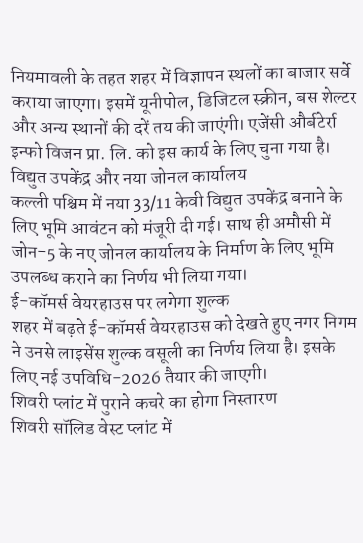नियमावली के तहत शहर में विज्ञापन स्थलों का बाजार सर्वे कराया जाएगा। इसमें यूनीपोल, डिजिटल स्क्रीन, बस शेल्टर और अन्य स्थानों की दरें तय की जाएंगी। एजेंसी और्बटेर्रा इन्फो विजन प्रा. लि. को इस कार्य के लिए चुना गया है।
विद्युत उपकेंद्र और नया जोनल कार्यालय
कल्ली पश्चिम में नया 33/11 केवी विद्युत उपकेंद्र बनाने के लिए भूमि आवंटन को मंजूरी दी गई। साथ ही अमौसी में जोन-5 के नए जोनल कार्यालय के निर्माण के लिए भूमि उपलब्ध कराने का निर्णय भी लिया गया।
ई-कॉमर्स वेयरहाउस पर लगेगा शुल्क
शहर में बढ़ते ई-कॉमर्स वेयरहाउस को देखते हुए नगर निगम ने उनसे लाइसेंस शुल्क वसूली का निर्णय लिया है। इसके लिए नई उपविधि-2026 तैयार की जाएगी।
शिवरी प्लांट में पुराने कचरे का होगा निस्तारण
शिवरी सॉलिड वेस्ट प्लांट में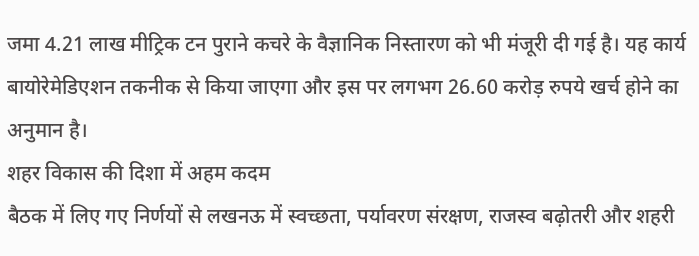जमा 4.21 लाख मीट्रिक टन पुराने कचरे के वैज्ञानिक निस्तारण को भी मंजूरी दी गई है। यह कार्य बायोरेमेडिएशन तकनीक से किया जाएगा और इस पर लगभग 26.60 करोड़ रुपये खर्च होने का अनुमान है।
शहर विकास की दिशा में अहम कदम
बैठक में लिए गए निर्णयों से लखनऊ में स्वच्छता, पर्यावरण संरक्षण, राजस्व बढ़ोतरी और शहरी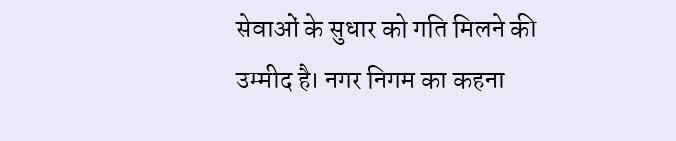सेवाओं के सुधार को गति मिलने की उम्मीद है। नगर निगम का कहना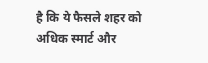है कि ये फैसले शहर को अधिक स्मार्ट और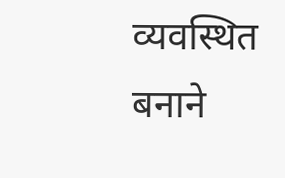व्यवस्थित बनाने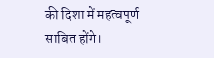की दिशा में महत्वपूर्ण साबित होंगे।